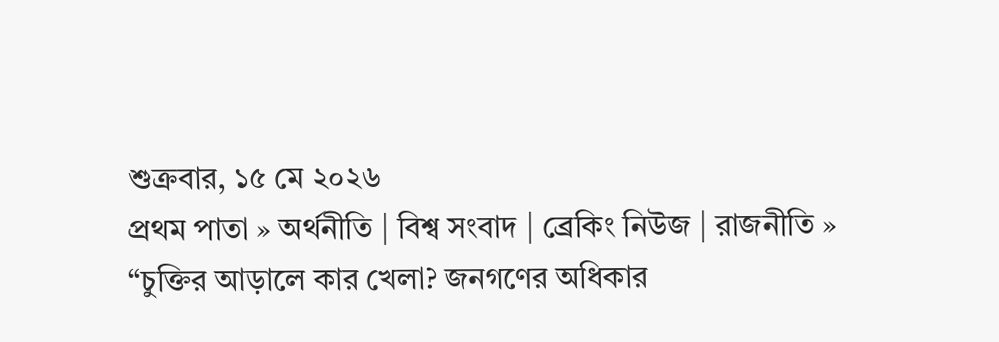শুক্রবার, ১৫ মে ২০২৬
প্রথম পাতা » অর্থনীতি | বিশ্ব সংবাদ | ব্রেকিং নিউজ | রাজনীতি » “চুক্তির আড়ালে কার খেলা? জনগণের অধিকার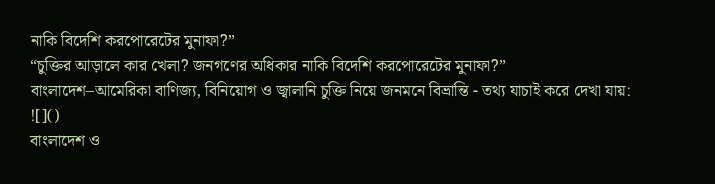নাকি বিদেশি করপোরেটের মুনাফা?”
“চুক্তির আড়ালে কার খেলা? জনগণের অধিকার নাকি বিদেশি করপোরেটের মুনাফা?”
বাংলাদেশ–আমেরিকা বাণিজ্য, বিনিয়োগ ও জ্বালানি চুক্তি নিয়ে জনমনে বিভ্রান্তি - তথ্য যাচাই করে দেখা যায়:
![]()
বাংলাদেশ ও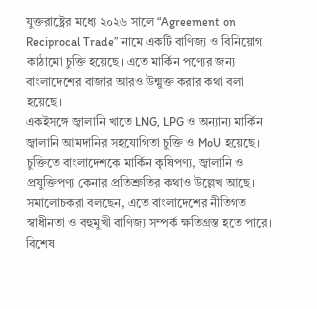যুক্তরাষ্ট্রের মধ্যে ২০২৬ সালে “Agreement on Reciprocal Trade” নামে একটি বাণিজ্য ও বিনিয়োগ কাঠামো চুক্তি হয়েছে। এতে মার্কিন পণ্যের জন্য বাংলাদেশের বাজার আরও উন্মুক্ত করার কথা বলা হয়েছে।
একইসঙ্গে জ্বালানি খাতে LNG, LPG ও অন্যান্য মার্কিন জ্বালানি আমদানির সহযোগিতা চুক্তি ও MoU হয়েছে।
চুক্তিতে বাংলাদেশকে মার্কিন কৃষিপণ্য, জ্বালানি ও প্রযুক্তিপণ্য কেনার প্রতিশ্রুতির কথাও উল্লেখ আছে।
সমালোচকরা বলছেন, এতে বাংলাদেশের নীতিগত স্বাধীনতা ও বহুমুখী বাণিজ্য সম্পর্ক ক্ষতিগ্রস্ত হতে পারে। বিশেষ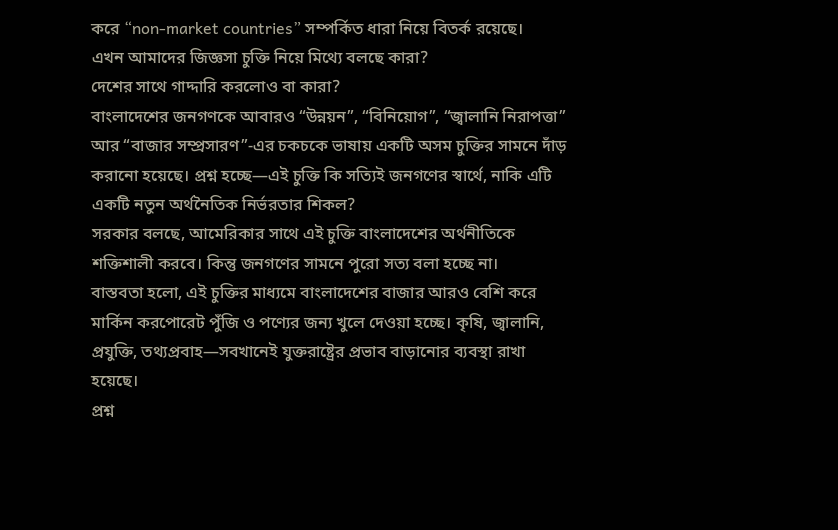করে “non-market countries” সম্পর্কিত ধারা নিয়ে বিতর্ক রয়েছে।
এখন আমাদের জিজ্ঞসা চুক্তি নিয়ে মিথ্যে বলছে কারা?
দেশের সাথে গাদ্দারি করলোও বা কারা?
বাংলাদেশের জনগণকে আবারও “উন্নয়ন”, “বিনিয়োগ”, “জ্বালানি নিরাপত্তা” আর “বাজার সম্প্রসারণ”-এর চকচকে ভাষায় একটি অসম চুক্তির সামনে দাঁড় করানো হয়েছে। প্রশ্ন হচ্ছে—এই চুক্তি কি সত্যিই জনগণের স্বার্থে, নাকি এটি একটি নতুন অর্থনৈতিক নির্ভরতার শিকল?
সরকার বলছে, আমেরিকার সাথে এই চুক্তি বাংলাদেশের অর্থনীতিকে শক্তিশালী করবে। কিন্তু জনগণের সামনে পুরো সত্য বলা হচ্ছে না।
বাস্তবতা হলো, এই চুক্তির মাধ্যমে বাংলাদেশের বাজার আরও বেশি করে মার্কিন করপোরেট পুঁজি ও পণ্যের জন্য খুলে দেওয়া হচ্ছে। কৃষি, জ্বালানি, প্রযুক্তি, তথ্যপ্রবাহ—সবখানেই যুক্তরাষ্ট্রের প্রভাব বাড়ানোর ব্যবস্থা রাখা হয়েছে।
প্রশ্ন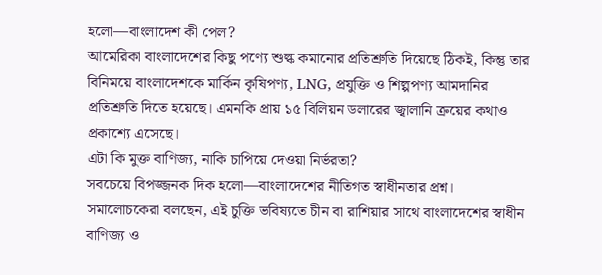হলো—বাংলাদেশ কী পেল?
আমেরিকা বাংলাদেশের কিছু পণ্যে শুল্ক কমানোর প্রতিশ্রুতি দিয়েছে ঠিকই, কিন্তু তার বিনিময়ে বাংলাদেশকে মার্কিন কৃষিপণ্য, LNG, প্রযুক্তি ও শিল্পপণ্য আমদানির প্রতিশ্রুতি দিতে হয়েছে। এমনকি প্রায় ১৫ বিলিয়ন ডলারের জ্বালানি ক্রয়ের কথাও প্রকাশ্যে এসেছে।
এটা কি মুক্ত বাণিজ্য, নাকি চাপিয়ে দেওয়া নির্ভরতা?
সবচেয়ে বিপজ্জনক দিক হলো—বাংলাদেশের নীতিগত স্বাধীনতার প্রশ্ন। সমালোচকেরা বলছেন, এই চুক্তি ভবিষ্যতে চীন বা রাশিয়ার সাথে বাংলাদেশের স্বাধীন বাণিজ্য ও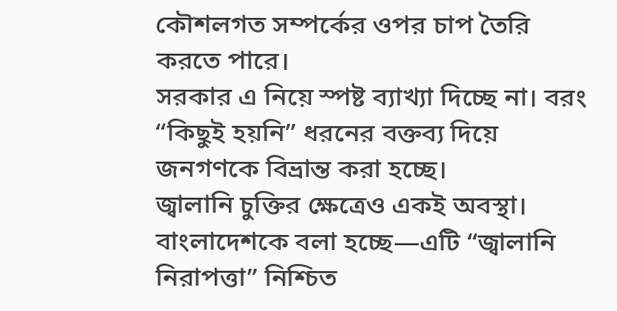কৌশলগত সম্পর্কের ওপর চাপ তৈরি করতে পারে।
সরকার এ নিয়ে স্পষ্ট ব্যাখ্যা দিচ্ছে না। বরং “কিছুই হয়নি” ধরনের বক্তব্য দিয়ে জনগণকে বিভ্রান্ত করা হচ্ছে।
জ্বালানি চুক্তির ক্ষেত্রেও একই অবস্থা।
বাংলাদেশকে বলা হচ্ছে—এটি “জ্বালানি নিরাপত্তা” নিশ্চিত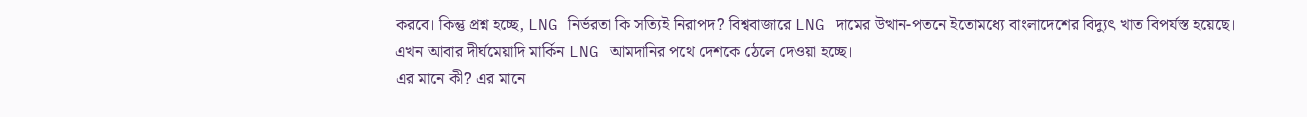করবে। কিন্তু প্রশ্ন হচ্ছে, LNG নির্ভরতা কি সত্যিই নিরাপদ? বিশ্ববাজারে LNG দামের উত্থান-পতনে ইতোমধ্যে বাংলাদেশের বিদ্যুৎ খাত বিপর্যস্ত হয়েছে। এখন আবার দীর্ঘমেয়াদি মার্কিন LNG আমদানির পথে দেশকে ঠেলে দেওয়া হচ্ছে।
এর মানে কী? এর মানে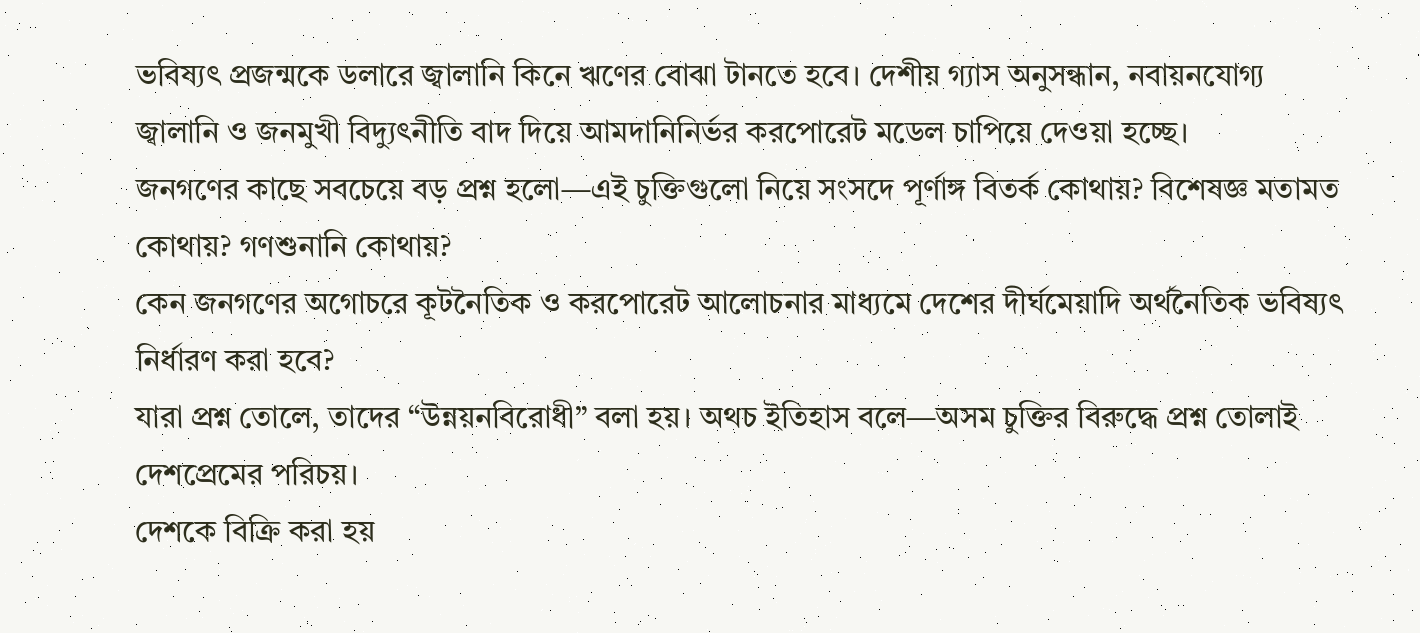ভবিষ্যৎ প্রজন্মকে ডলারে জ্বালানি কিনে ঋণের বোঝা টানতে হবে। দেশীয় গ্যাস অনুসন্ধান, নবায়নযোগ্য জ্বালানি ও জনমুখী বিদ্যুৎনীতি বাদ দিয়ে আমদানিনির্ভর করপোরেট মডেল চাপিয়ে দেওয়া হচ্ছে।
জনগণের কাছে সবচেয়ে বড় প্রশ্ন হলো—এই চুক্তিগুলো নিয়ে সংসদে পূর্ণাঙ্গ বিতর্ক কোথায়? বিশেষজ্ঞ মতামত কোথায়? গণশুনানি কোথায়?
কেন জনগণের অগোচরে কূটনৈতিক ও করপোরেট আলোচনার মাধ্যমে দেশের দীর্ঘমেয়াদি অর্থনৈতিক ভবিষ্যৎ নির্ধারণ করা হবে?
যারা প্রশ্ন তোলে, তাদের “উন্নয়নবিরোধী” বলা হয়। অথচ ইতিহাস বলে—অসম চুক্তির বিরুদ্ধে প্রশ্ন তোলাই দেশপ্রেমের পরিচয়।
দেশকে বিক্রি করা হয়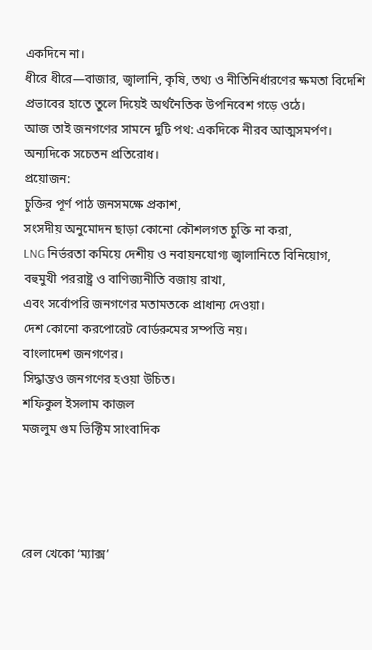একদিনে না।
ধীরে ধীরে—বাজার, জ্বালানি, কৃষি, তথ্য ও নীতিনির্ধারণের ক্ষমতা বিদেশি প্রভাবের হাতে তুলে দিয়েই অর্থনৈতিক উপনিবেশ গড়ে ওঠে।
আজ তাই জনগণের সামনে দুটি পথ: একদিকে নীরব আত্মসমর্পণ। অন্যদিকে সচেতন প্রতিরোধ।
প্রয়োজন:
চুক্তির পূর্ণ পাঠ জনসমক্ষে প্রকাশ,
সংসদীয় অনুমোদন ছাড়া কোনো কৌশলগত চুক্তি না করা,
LNG নির্ভরতা কমিয়ে দেশীয় ও নবায়নযোগ্য জ্বালানিতে বিনিয়োগ,
বহুমুখী পররাষ্ট্র ও বাণিজ্যনীতি বজায় রাখা,
এবং সর্বোপরি জনগণের মতামতকে প্রাধান্য দেওয়া।
দেশ কোনো করপোরেট বোর্ডরুমের সম্পত্তি নয়।
বাংলাদেশ জনগণের।
সিদ্ধান্তও জনগণের হওয়া উচিত।
শফিকুল ইসলাম কাজল
মজলুম গুম ভিক্টিম সাংবাদিক




রেল খেকো ‘ম্যাক্স’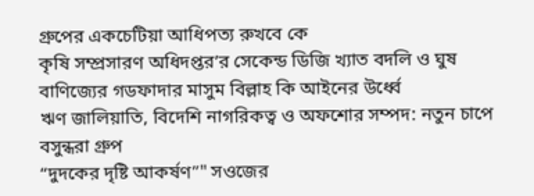গ্রুপের একচেটিয়া আধিপত্য রুখবে কে
কৃষি সম্প্রসারণ অধিদপ্তর’র সেকেন্ড ডিজি খ্যাত বদলি ও ঘুষ বাণিজ্যের গডফাদার মাসুম বিল্লাহ কি আইনের উর্ধ্বে
ঋণ জালিয়াতি, বিদেশি নাগরিকত্ব ও অফশোর সম্পদ: নতুন চাপে বসুন্ধরা গ্রুপ
“দুদকের দৃষ্টি আকর্ষণ”" সওজের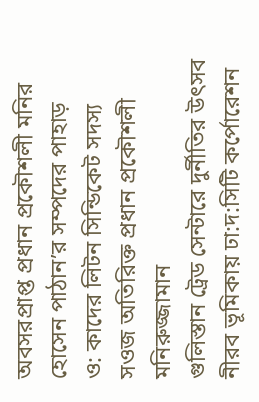অবসরপ্রাপ্ত প্রধান প্রকৌশলী মনির হোসেন পাঠান’র সম্পদের পাহাড়
ও: কাদের লিটন সিন্ডিকেট সদস্য সওজ অতিরিক্ত প্রধান প্রকৌশলী মনিরুজ্জামান
গুলিস্তান ট্রেড সেন্টারে দুর্নীতির উৎসব নীরব ভূমিকায় ঢা:দ:সিটি কর্পোরেশন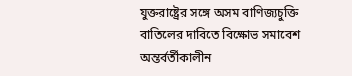যুক্তরাষ্ট্রের সঙ্গে অসম বাণিজ্যচুক্তি বাতিলের দাবিতে বিক্ষোভ সমাবেশ
অন্তর্বর্তীকালীন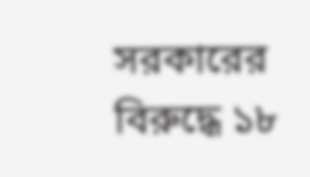সরকারের বিরুদ্ধে ১৮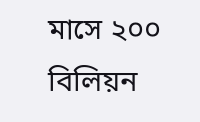মাসে ২০০ বিলিয়ন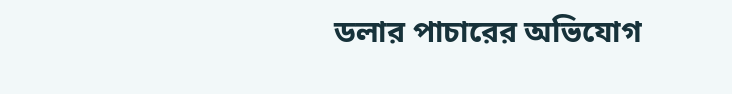ডলার পাচারের অভিযোগ